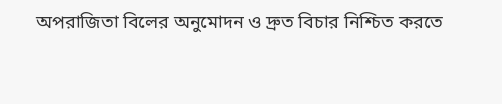অপরাজিতা বিলের অনুমোদন ও দ্রুত বিচার নিশ্চিত করতে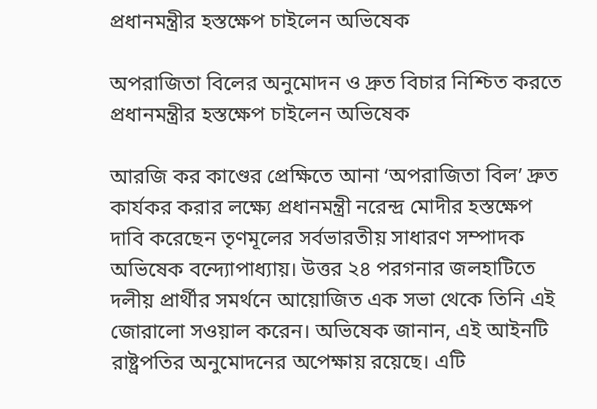প্রধানমন্ত্রীর হস্তক্ষেপ চাইলেন অভিষেক

অপরাজিতা বিলের অনুমোদন ও দ্রুত বিচার নিশ্চিত করতে প্রধানমন্ত্রীর হস্তক্ষেপ চাইলেন অভিষেক

আরজি কর কাণ্ডের প্রেক্ষিতে আনা ‘অপরাজিতা বিল’ দ্রুত কার্যকর করার লক্ষ্যে প্রধানমন্ত্রী নরেন্দ্র মোদীর হস্তক্ষেপ দাবি করেছেন তৃণমূলের সর্বভারতীয় সাধারণ সম্পাদক অভিষেক বন্দ্যোপাধ্যায়। উত্তর ২৪ পরগনার জলহাটিতে দলীয় প্রার্থীর সমর্থনে আয়োজিত এক সভা থেকে তিনি এই জোরালো সওয়াল করেন। অভিষেক জানান, এই আইনটি রাষ্ট্রপতির অনুমোদনের অপেক্ষায় রয়েছে। এটি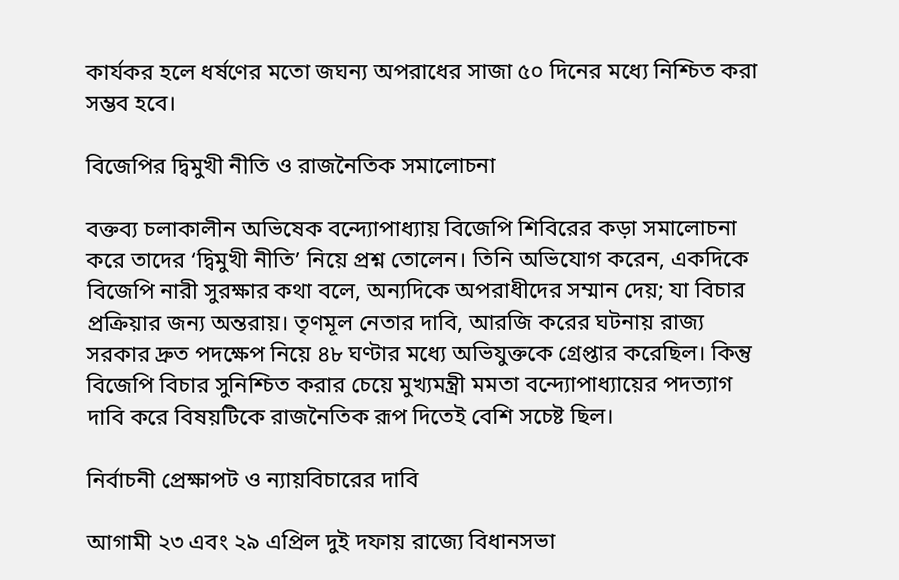কার্যকর হলে ধর্ষণের মতো জঘন্য অপরাধের সাজা ৫০ দিনের মধ্যে নিশ্চিত করা সম্ভব হবে।

বিজেপির দ্বিমুখী নীতি ও রাজনৈতিক সমালোচনা

বক্তব্য চলাকালীন অভিষেক বন্দ্যোপাধ্যায় বিজেপি শিবিরের কড়া সমালোচনা করে তাদের ‘দ্বিমুখী নীতি’ নিয়ে প্রশ্ন তোলেন। তিনি অভিযোগ করেন, একদিকে বিজেপি নারী সুরক্ষার কথা বলে, অন্যদিকে অপরাধীদের সম্মান দেয়; যা বিচার প্রক্রিয়ার জন্য অন্তরায়। তৃণমূল নেতার দাবি, আরজি করের ঘটনায় রাজ্য সরকার দ্রুত পদক্ষেপ নিয়ে ৪৮ ঘণ্টার মধ্যে অভিযুক্তকে গ্রেপ্তার করেছিল। কিন্তু বিজেপি বিচার সুনিশ্চিত করার চেয়ে মুখ্যমন্ত্রী মমতা বন্দ্যোপাধ্যায়ের পদত্যাগ দাবি করে বিষয়টিকে রাজনৈতিক রূপ দিতেই বেশি সচেষ্ট ছিল।

নির্বাচনী প্রেক্ষাপট ও ন্যায়বিচারের দাবি

আগামী ২৩ এবং ২৯ এপ্রিল দুই দফায় রাজ্যে বিধানসভা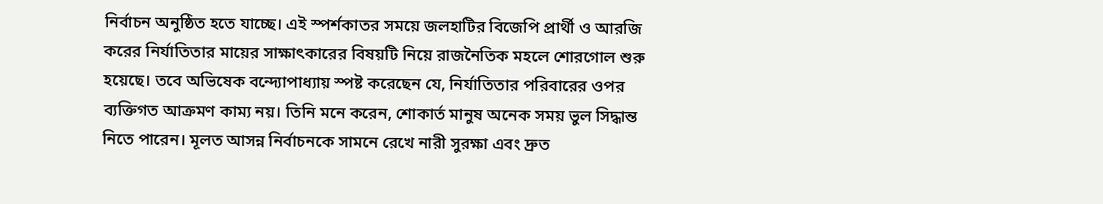নির্বাচন অনুষ্ঠিত হতে যাচ্ছে। এই স্পর্শকাতর সময়ে জলহাটির বিজেপি প্রার্থী ও আরজি করের নির্যাতিতার মায়ের সাক্ষাৎকারের বিষয়টি নিয়ে রাজনৈতিক মহলে শোরগোল শুরু হয়েছে। তবে অভিষেক বন্দ্যোপাধ্যায় স্পষ্ট করেছেন যে, নির্যাতিতার পরিবারের ওপর ব্যক্তিগত আক্রমণ কাম্য নয়। তিনি মনে করেন, শোকার্ত মানুষ অনেক সময় ভুল সিদ্ধান্ত নিতে পারেন। মূলত আসন্ন নির্বাচনকে সামনে রেখে নারী সুরক্ষা এবং দ্রুত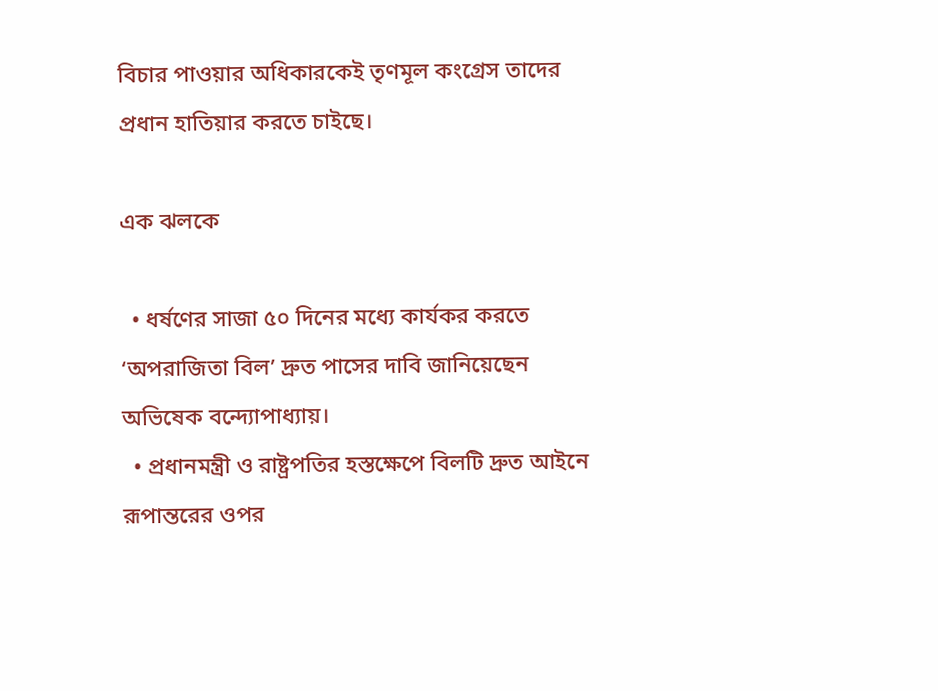বিচার পাওয়ার অধিকারকেই তৃণমূল কংগ্রেস তাদের প্রধান হাতিয়ার করতে চাইছে।

এক ঝলকে

  • ধর্ষণের সাজা ৫০ দিনের মধ্যে কার্যকর করতে ‘অপরাজিতা বিল’ দ্রুত পাসের দাবি জানিয়েছেন অভিষেক বন্দ্যোপাধ্যায়।
  • প্রধানমন্ত্রী ও রাষ্ট্রপতির হস্তক্ষেপে বিলটি দ্রুত আইনে রূপান্তরের ওপর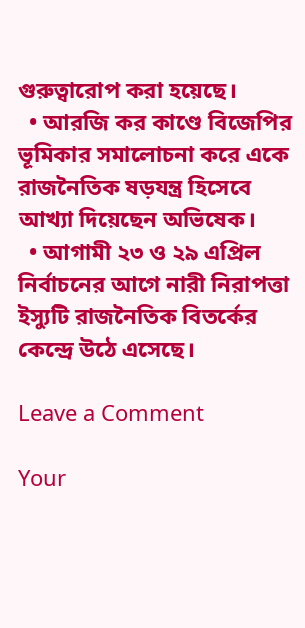গুরুত্বারোপ করা হয়েছে।
  • আরজি কর কাণ্ডে বিজেপির ভূমিকার সমালোচনা করে একে রাজনৈতিক ষড়যন্ত্র হিসেবে আখ্যা দিয়েছেন অভিষেক।
  • আগামী ২৩ ও ২৯ এপ্রিল নির্বাচনের আগে নারী নিরাপত্তা ইস্যুটি রাজনৈতিক বিতর্কের কেন্দ্রে উঠে এসেছে।

Leave a Comment

Your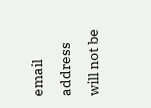email address will not be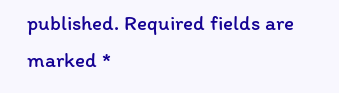published. Required fields are marked *